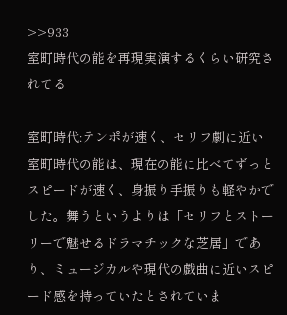>>933
室町時代の能を再現実演するくらい研究されてる

室町時代:テンポが速く、セリフ劇に近い
室町時代の能は、現在の能に比べてずっとスピードが速く、身振り手振りも軽やかでした。舞うというよりは「セリフとストーリーで魅せるドラマチックな芝居」であり、ミュージカルや現代の戯曲に近いスピード感を持っていたとされていま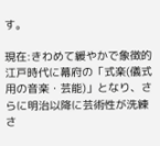す。

現在:きわめて緩やかで象徴的
江戸時代に幕府の「式楽(儀式用の音楽・芸能)」となり、さらに明治以降に芸術性が洗練さ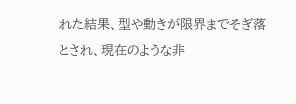れた結果、型や動きが限界までそぎ落とされ、現在のような非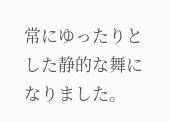常にゆったりとした静的な舞になりました。